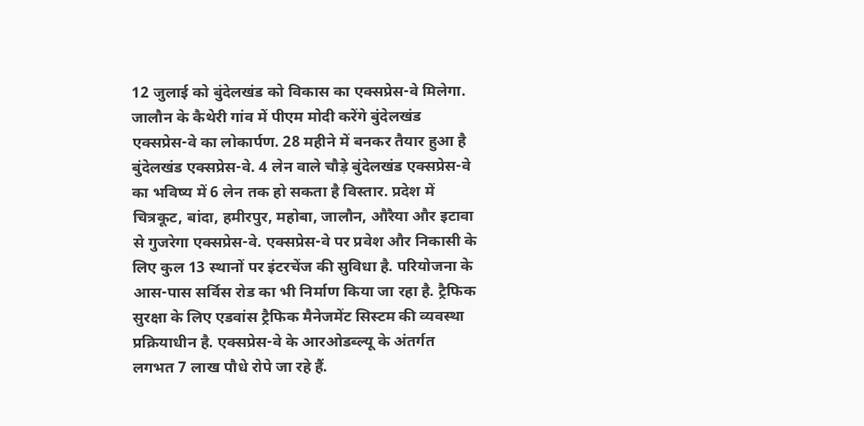12 जुलाई को बुंदेलखंड को विकास का एक्सप्रेस-वे मिलेगा. जालौन के कैथेरी गांव में पीएम मोदी करेंगे बुंदेलखंड एक्सप्रेस-वे का लोकार्पण. 28 महीने में बनकर तैयार हुआ है बुंदेलखंड एक्सप्रेस-वे. 4 लेन वाले चौड़े बुंदेलखंड एक्सप्रेस-वे का भविष्य में 6 लेन तक हो सकता है विस्तार. प्रदेश में चित्रकूट, बांदा, हमीरपुर, महोबा, जालौन, औरैया और इटावा से गुजरेगा एक्सप्रेस-वे. एक्सप्रेस-वे पर प्रवेश और निकासी के लिए कुल 13 स्थानों पर इंटरचेंज की सुविधा है. परियोजना के आस-पास सर्विस रोड का भी निर्माण किया जा रहा है. ट्रैफिक सुरक्षा के लिए एडवांस ट्रैफिक मैनेजमेंट सिस्टम की व्यवस्था प्रक्रियाधीन है. एक्सप्रेस-वे के आरओडब्ल्यू के अंतर्गत लगभत 7 लाख पौधे रोपे जा रहे हैं.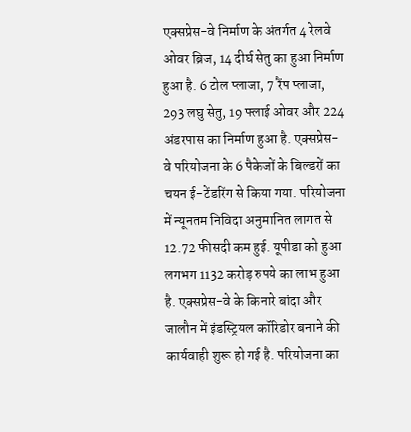एक्सप्रेस-वे निर्माण के अंतर्गत 4 रेलवे ओवर ब्रिज, 14 दीर्घ सेतु का हुआ निर्माण हुआ है. 6 टोल प्लाजा, 7 रैंप प्लाजा, 293 लघु सेतु, 19 फ्लाई ओवर और 224 अंडरपास का निर्माण हुआ है. एक्सप्रेस-वे परियोजना के 6 पैकेजों के बिल्डरों का चयन ई-टेंडरिंग से किया गया. परियोजना में न्यूनतम निविदा अनुमानित लागत से 12.72 फीसदी कम हुई. यूपीडा को हुआ लगभग 1132 करोड़ रुपये का लाभ हुआ है. एक्सप्रेस-वे के किनारे बांदा और जालौन में इंडस्ट्रियल कॉरिडोर बनाने की कार्यवाही शुरू हो गई है. परियोजना का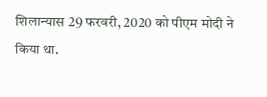शिलान्यास 29 फरवरी, 2020 को पीएम मोदी ने किया था.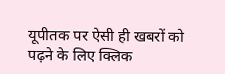यूपीतक पर ऐसी ही खबरों को पढ़ने के लिए क्लिक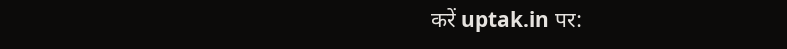करें uptak.in पर: